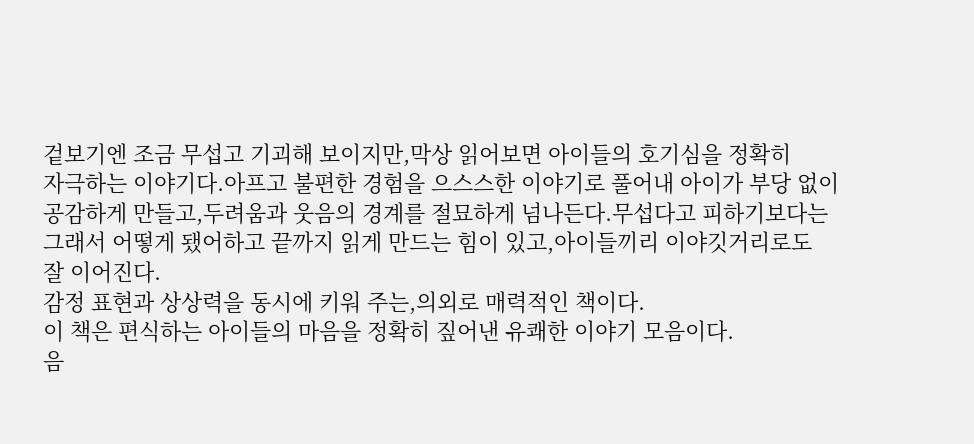겉보기엔 조금 무섭고 기괴해 보이지만,막상 읽어보면 아이들의 호기심을 정확히
자극하는 이야기다.아프고 불편한 경험을 으스스한 이야기로 풀어내 아이가 부당 없이
공감하게 만들고,두려움과 웃음의 경계를 절묘하게 넘나든다.무섭다고 피하기보다는
그래서 어떻게 됐어하고 끝까지 읽게 만드는 힘이 있고,아이들끼리 이야깃거리로도
잘 이어진다.
감정 표현과 상상력을 동시에 키워 주는,의외로 매력적인 책이다.
이 책은 편식하는 아이들의 마음을 정확히 짚어낸 유쾌한 이야기 모음이다.
음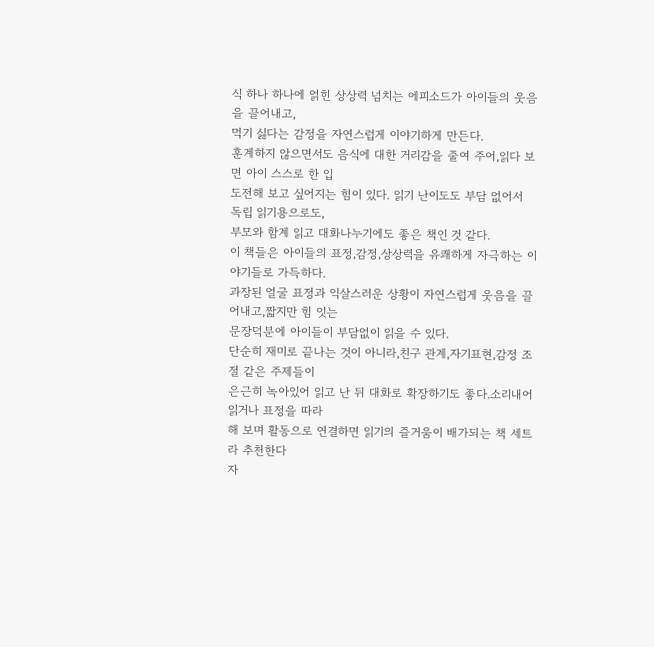식 하나 하나에 얽힌 상상력 넘치는 에피소드가 아이들의 웃음을 끌어내고,
먹기 싫다는 감정을 자연스럽게 이야기하게 만든다.
훈계하지 않으면서도 음식에 대한 거리감을 줄여 주어,읽다 보면 아이 스스로 한 입
도전해 보고 싶어지는 힘이 있다. 읽기 난이도도 부담 없어서 독립 읽기용으로도,
부모와 함계 읽고 대화나누기에도 좋은 책인 것 같다.
이 책들은 아이들의 표정,감정,상상력을 유쾌하게 자극하는 이야기들로 가득하다.
과장된 얼굴 표정과 익살스러운 상황이 자연스럽게 웃음을 끌어내고,짧지만 힘 잇는
문장덕분에 아이들이 부담없이 읽을 수 있다.
단순히 재미로 끝나는 것이 아니라,친구 관계,자기표현,감정 조절 같은 주제들이
은근히 녹아있어 읽고 난 뒤 대화로 확장하기도 좋다.소리내어 읽거나 표정을 따라
해 보며 활동으로 연결하면 읽기의 즐거움이 배가되는 책 세트라 추천한다
자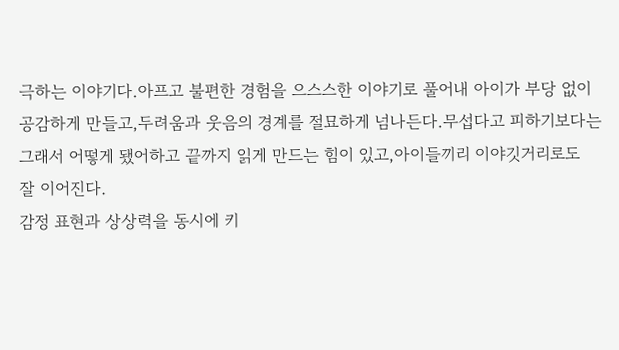극하는 이야기다.아프고 불편한 경험을 으스스한 이야기로 풀어내 아이가 부당 없이
공감하게 만들고,두려움과 웃음의 경계를 절묘하게 넘나든다.무섭다고 피하기보다는
그래서 어떻게 됐어하고 끝까지 읽게 만드는 힘이 있고,아이들끼리 이야깃거리로도
잘 이어진다.
감정 표현과 상상력을 동시에 키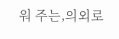워 주는,의외로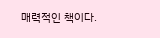매력적인 책이다.